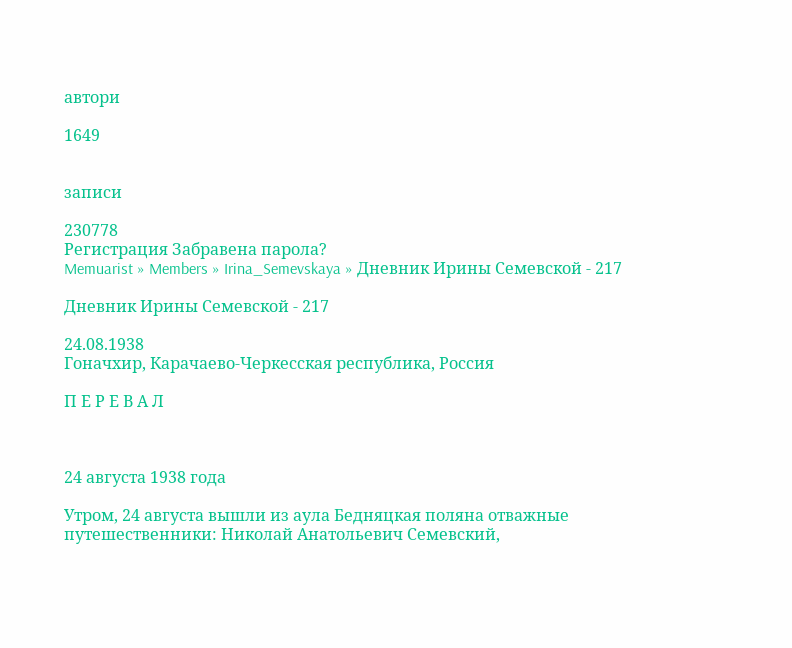автори

1649


записи

230778
Регистрация Забравена парола?
Memuarist » Members » Irina_Semevskaya » Дневник Ирины Семевской - 217

Дневник Ирины Семевской - 217

24.08.1938
Гоначхир, Карачаево-Черкесская республика, Россия

П Е Р Е В А Л



24 августа 1938 года

Утром, 24 августа вышли из аула Бедняцкая поляна отважные путешественники: Николай Анатольевич Семевский,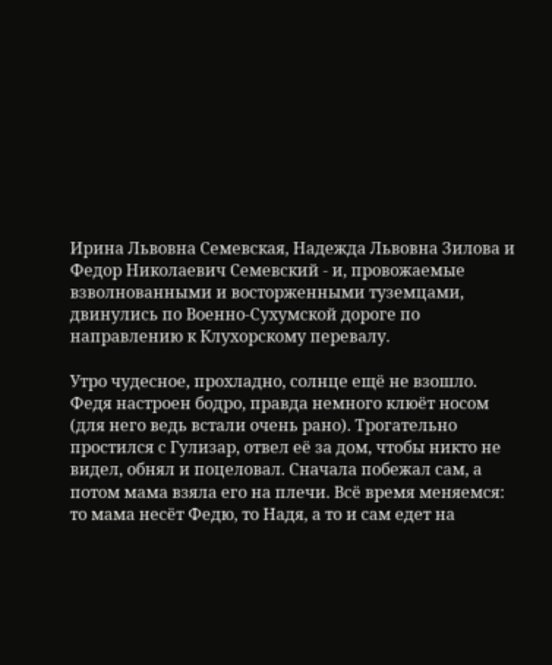Ирина Львовна Семевская, Надежда Львовна Зилова и Федор Николаевич Семевский - и, провожаемые взволнованными и восторженными туземцами, двинулись по Военно-Сухумской дороге по направлению к Клухорскому перевалу.

Утро чудесное, прохладно, солнце ещё не взошло. Федя настроен бодро, правда немного клюёт носом (для него ведь встали очень рано). Трогательно простился с Гулизар, отвел её за дом, чтобы никто не видел, обнял и поцеловал. Сначала побежал сам, а потом мама взяла его на плечи. Всё время меняемся: то мама несёт Федю, то Надя, а то и сам едет на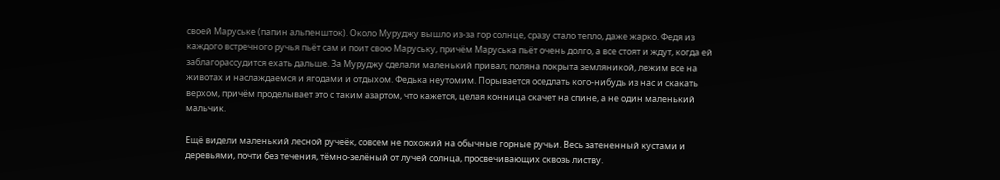своей Маруське (папин альпеншток). Около Муруджу вышло из-за гор солнце, сразу стало тепло, даже жарко. Федя из каждого встречного ручья пьёт сам и поит свою Маруську, причём Маруська пьёт очень долго, а все стоят и ждут, когда ей заблагорассудится ехать дальше. За Муруджу сделали маленький привал; поляна покрыта земляникой, лежим все на животах и наслаждаемся и ягодами и отдыхом. Федька неутомим. Порывается оседлать кого-нибудь из нас и скакать верхом, причём проделывает это с таким азартом, что кажется, целая конница скачет на спине, а не один маленький мальчик.

Ещё видели маленький лесной ручеёк, совсем не похожий на обычные горные ручьи. Весь затененный кустами и деревьями, почти без течения, тёмно-зелёный от лучей солнца, просвечивающих сквозь листву.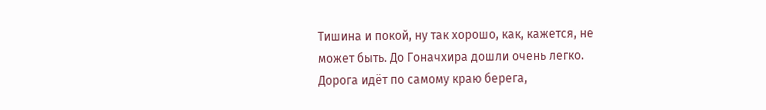Тишина и покой, ну так хорошо, как, кажется, не может быть. До Гоначхира дошли очень легко. Дорога идёт по самому краю берега,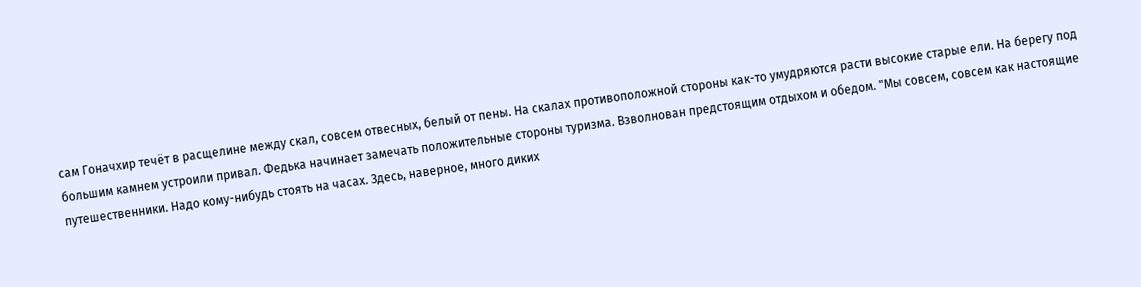сам Гоначхир течёт в расщелине между скал, совсем отвесных, белый от пены. На скалах противоположной стороны как-то умудряются расти высокие старые ели. На берегу под большим камнем устроили привал. Федька начинает замечать положительные стороны туризма. Взволнован предстоящим отдыхом и обедом. "Мы совсем, совсем как настоящие путешественники. Надо кому-нибудь стоять на часах. Здесь, наверное, много диких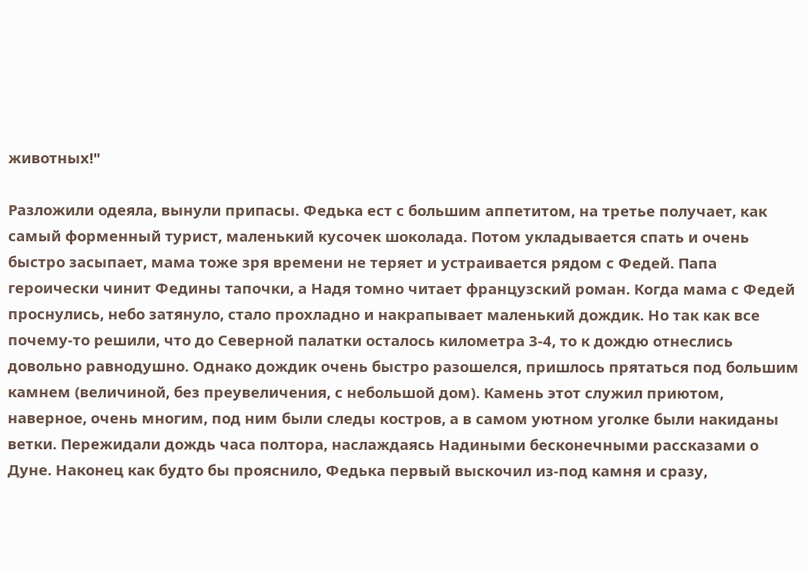животных!"

Разложили одеяла, вынули припасы. Федька ест с большим аппетитом, на третье получает, как самый форменный турист, маленький кусочек шоколада. Потом укладывается спать и очень быстро засыпает, мама тоже зря времени не теряет и устраивается рядом с Федей. Папа героически чинит Федины тапочки, а Надя томно читает французский роман. Когда мама с Федей проснулись, небо затянуло, стало прохладно и накрапывает маленький дождик. Но так как все почему-то решили, что до Северной палатки осталось километра 3-4, то к дождю отнеслись довольно равнодушно. Однако дождик очень быстро разошелся, пришлось прятаться под большим камнем (величиной, без преувеличения, с небольшой дом). Камень этот служил приютом, наверное, очень многим, под ним были следы костров, а в самом уютном уголке были накиданы ветки. Пережидали дождь часа полтора, наслаждаясь Надиными бесконечными рассказами о Дуне. Наконец как будто бы прояснило, Федька первый выскочил из-под камня и сразу,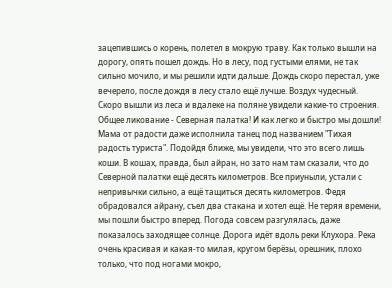зацепившись о корень, полетел в мокрую траву. Как только вышли на дорогу, опять пошел дождь. Но в лесу, под густыми елями, не так сильно мочило, и мы решили идти дальше. Дождь скоро перестал, уже вечерело, после дождя в лесу стало ещё лучше. Воздух чудесный. Скоро вышли из леса и вдалеке на поляне увидели какие-то строения. Общее ликование - Северная палатка! И как легко и быстро мы дошли! Мама от радости даже исполнила танец под названием "Тихая радость туриста". Подойдя ближе, мы увидели, что это всего лишь коши. В кошах, правда, был айран, но зато нам там сказали, что до Северной палатки ещё десять километров. Все приуныли, устали с непривычки сильно, а ещё тащиться десять километров. Федя обрадовался айрану, съел два стакана и хотел ещё. Не теряя времени, мы пошли быстро вперед. Погода совсем разгулялась, даже показалось заходящее солнце. Дорога идёт вдоль реки Клухора. Река очень красивая и какая-то милая, кругом берёзы, орешник, плохо только, что под ногами мокро,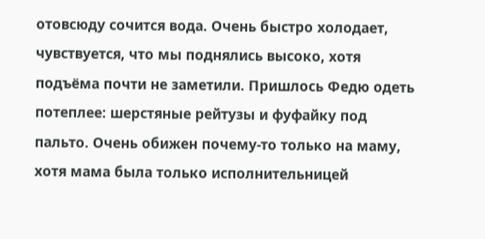отовсюду сочится вода. Очень быстро холодает, чувствуется, что мы поднялись высоко, хотя подъёма почти не заметили. Пришлось Федю одеть потеплее: шерстяные рейтузы и фуфайку под пальто. Очень обижен почему-то только на маму, хотя мама была только исполнительницей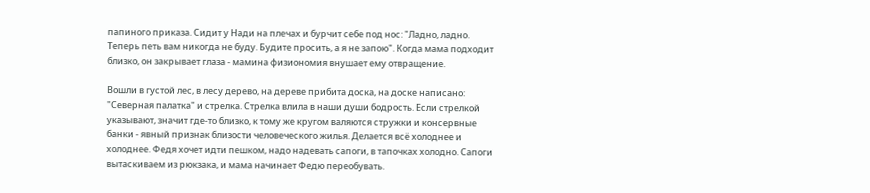папиного приказа. Сидит у Нади на плечах и бурчит себе под нос: "Ладно, ладно. Теперь петь вам никогда не буду. Будите просить, а я не запою". Когда мама подходит близко, он закрывает глаза - мамина физиономия внушает ему отвращение.

Вошли в густой лес, в лесу дерево, на дереве прибита доска, на доске написано: "Северная палатка" и стрелка. Стрелка влила в наши души бодрость. Если стрелкой указывают, значит где-то близко, к тому же кругом валяются стружки и консервные банки - явный признак близости человеческого жилья. Делается всё холоднее и холоднее. Федя хочет идти пешком, надо надевать сапоги, в тапочках холодно. Сапоги вытаскиваем из рюкзака, и мама начинает Федю переобувать.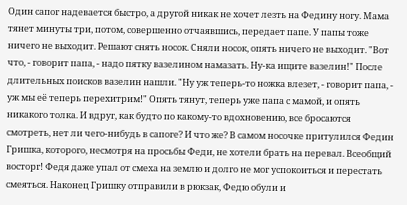Один сапог надевается быстро, а другой никак не хочет лезть на Федину ногу. Мама тянет минуты три, потом, совершенно отчаявшись, передает папе. У папы тоже ничего не выходит. Решают снять носок. Сняли носок, опять ничего не выходит. "Вот что, - говорит папа, - надо пятку вазелином намазать. Ну-ка ищите вазелин!" После длительных поисков вазелин нашли. "Ну уж теперь-то ножка влезет, - говорит папа, - уж мы её теперь перехитрим!" Опять тянут, теперь уже папа с мамой, и опять никакого толка. И вдруг, как будто по какому-то вдохновению, все бросаются смотреть, нет ли чего-нибудь в сапоге? И что же? В самом носочке притулился Федин Гришка, которого, несмотря на просьбы Феди, не хотели брать на перевал. Всеобщий восторг! Федя даже упал от смеха на землю и долго не мог успокоиться и перестать смеяться. Наконец Гришку отправили в рюкзак, Федю обули и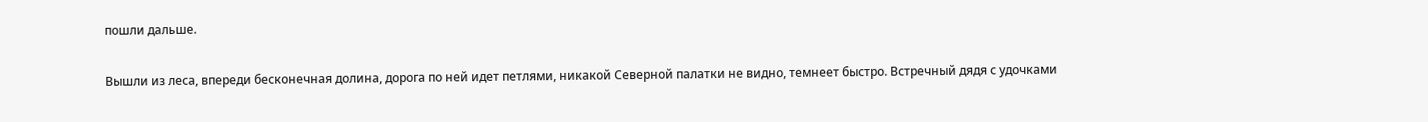пошли дальше.

Вышли из леса, впереди бесконечная долина, дорога по ней идет петлями, никакой Северной палатки не видно, темнеет быстро. Встречный дядя с удочками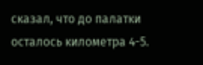сказал, что до палатки осталось километра 4-5.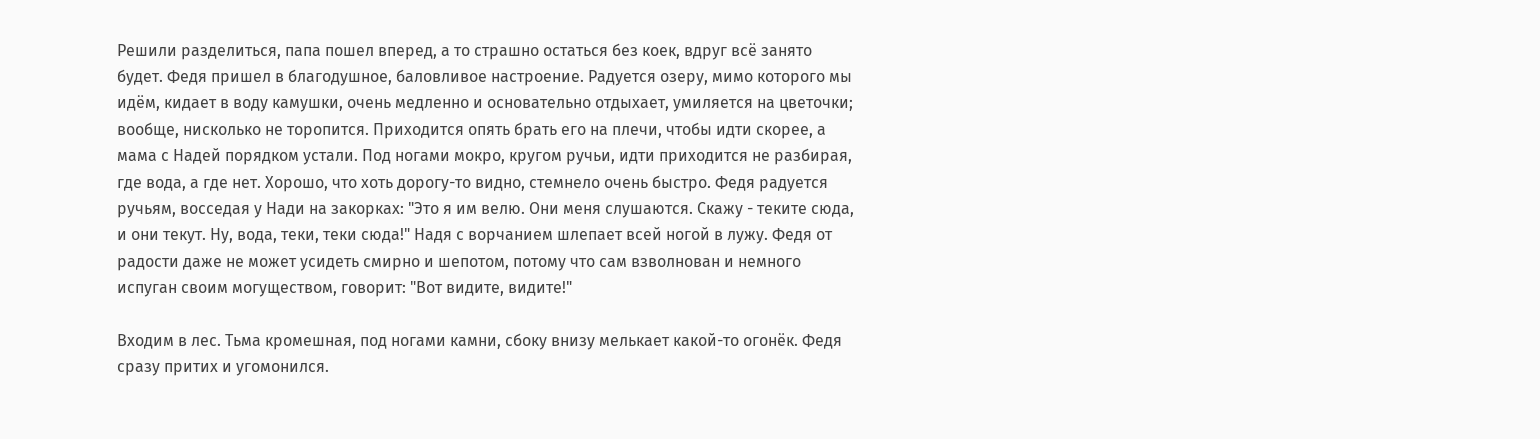Решили разделиться, папа пошел вперед, а то страшно остаться без коек, вдруг всё занято будет. Федя пришел в благодушное, баловливое настроение. Радуется озеру, мимо которого мы идём, кидает в воду камушки, очень медленно и основательно отдыхает, умиляется на цветочки; вообще, нисколько не торопится. Приходится опять брать его на плечи, чтобы идти скорее, а мама с Надей порядком устали. Под ногами мокро, кругом ручьи, идти приходится не разбирая, где вода, а где нет. Хорошо, что хоть дорогу-то видно, стемнело очень быстро. Федя радуется ручьям, восседая у Нади на закорках: "Это я им велю. Они меня слушаются. Скажу - теките сюда, и они текут. Ну, вода, теки, теки сюда!" Надя с ворчанием шлепает всей ногой в лужу. Федя от радости даже не может усидеть смирно и шепотом, потому что сам взволнован и немного испуган своим могуществом, говорит: "Вот видите, видите!"

Входим в лес. Тьма кромешная, под ногами камни, сбоку внизу мелькает какой-то огонёк. Федя сразу притих и угомонился.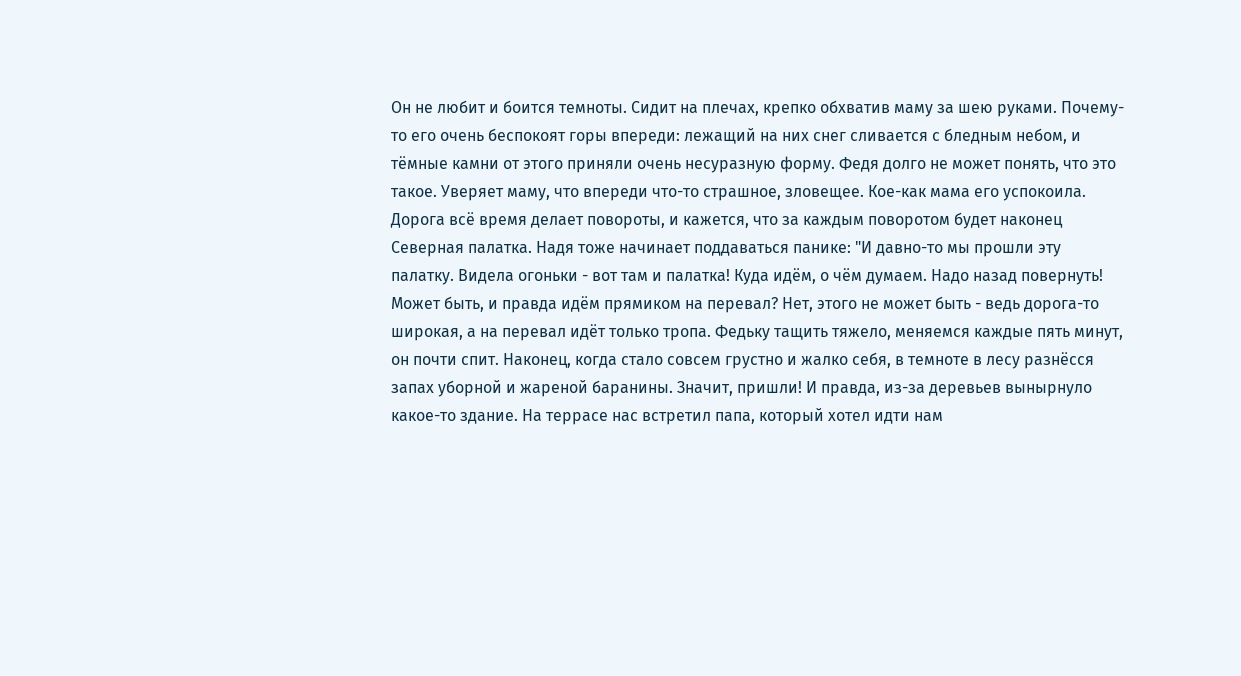Он не любит и боится темноты. Сидит на плечах, крепко обхватив маму за шею руками. Почему-то его очень беспокоят горы впереди: лежащий на них снег сливается с бледным небом, и тёмные камни от этого приняли очень несуразную форму. Федя долго не может понять, что это такое. Уверяет маму, что впереди что-то страшное, зловещее. Кое-как мама его успокоила. Дорога всё время делает повороты, и кажется, что за каждым поворотом будет наконец Северная палатка. Надя тоже начинает поддаваться панике: "И давно-то мы прошли эту палатку. Видела огоньки - вот там и палатка! Куда идём, о чём думаем. Надо назад повернуть! Может быть, и правда идём прямиком на перевал? Нет, этого не может быть - ведь дорога-то широкая, а на перевал идёт только тропа. Федьку тащить тяжело, меняемся каждые пять минут, он почти спит. Наконец, когда стало совсем грустно и жалко себя, в темноте в лесу разнёсся запах уборной и жареной баранины. Значит, пришли! И правда, из-за деревьев вынырнуло какое-то здание. На террасе нас встретил папа, который хотел идти нам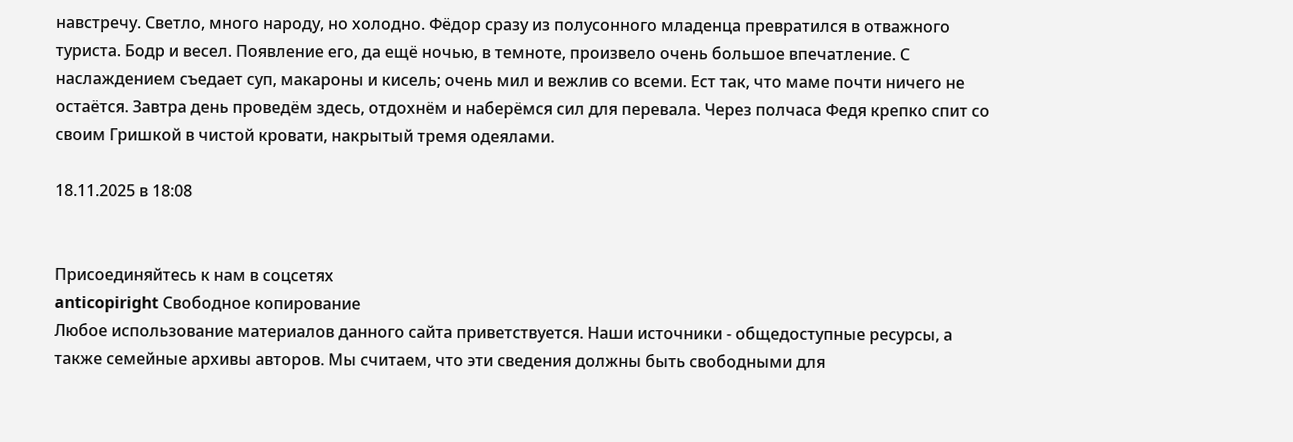навстречу. Светло, много народу, но холодно. Фёдор сразу из полусонного младенца превратился в отважного туриста. Бодр и весел. Появление его, да ещё ночью, в темноте, произвело очень большое впечатление. С наслаждением съедает суп, макароны и кисель; очень мил и вежлив со всеми. Ест так, что маме почти ничего не остаётся. Завтра день проведём здесь, отдохнём и наберёмся сил для перевала. Через полчаса Федя крепко спит со своим Гришкой в чистой кровати, накрытый тремя одеялами.

18.11.2025 в 18:08


Присоединяйтесь к нам в соцсетях
anticopiright Свободное копирование
Любое использование материалов данного сайта приветствуется. Наши источники - общедоступные ресурсы, а также семейные архивы авторов. Мы считаем, что эти сведения должны быть свободными для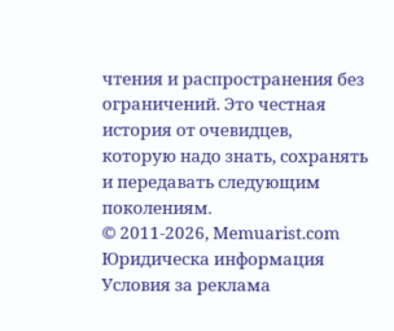чтения и распространения без ограничений. Это честная история от очевидцев, которую надо знать, сохранять и передавать следующим поколениям.
© 2011-2026, Memuarist.com
Юридическа информация
Условия за реклама